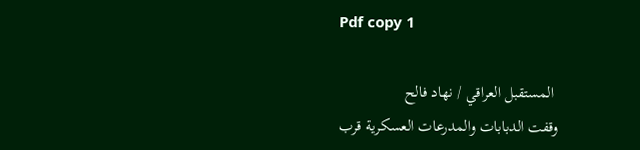Pdf copy 1

 المستقبل العراقي / نهاد فالح
وقفت الدبابات والمدرعات العسكرية قرب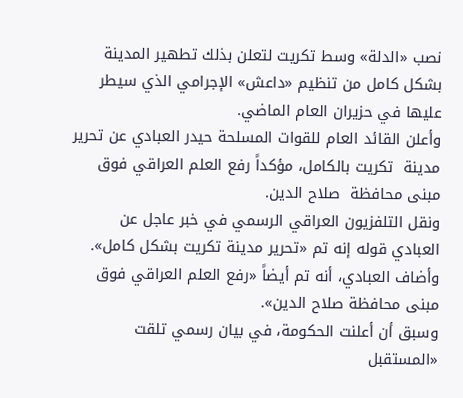نصب «الدلة» وسط تكريت لتعلن بذلك تطهير المدينة بشكل كامل من تنظيم «داعش» الإجرامي الذي سيطر عليها في حزيران العام الماضي.
وأعلن القائد العام للقوات المسلحة حيدر العبادي عن تحرير مدينة  تكريت بالكامل، مؤكداً رفع العلم العراقي فوق مبنى محافظة  صلاح الدين.
ونقل التلفزيون العراقي الرسمي في خبر عاجل عن العبادي قوله إنه تم «تحرير مدينة تكريت بشكل كامل». وأضاف العبادي، أنه تم أيضاً «رفع العلم العراقي فوق مبنى محافظة صلاح الدين».
وسبق أن أعلنت الحكومة، في بيان رسمي تلقت «المستقبل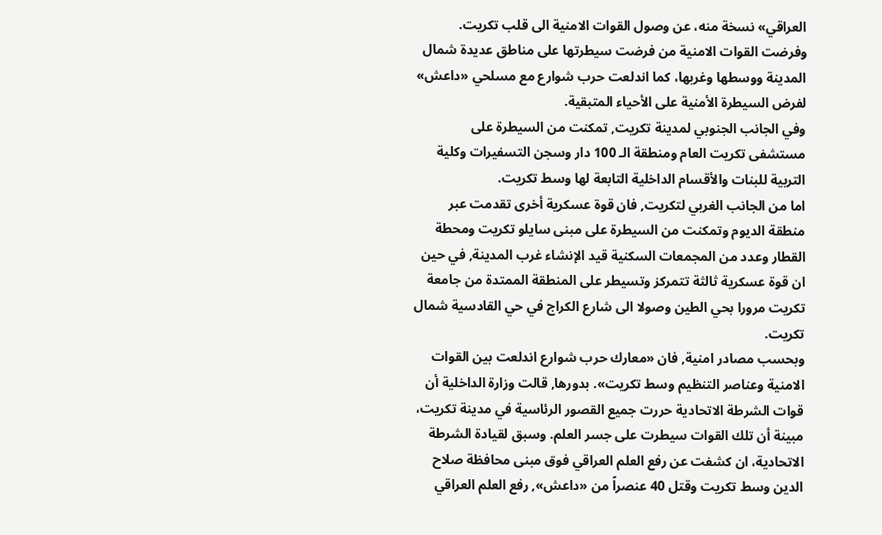العراقي» نسخة منه، عن وصول القوات الامنية الى قلب تكريت.
وفرضت القوات الامنية من فرضت سيطرتها على مناطق عديدة شمال المدينة ووسطها وغربها، كما اندلعت حرب شوارع مع مسلحي «داعش» لفرض السيطرة الأمنية على الأحياء المتبقية.
وفي الجانب الجنوبي لمدينة تكريت, تمكنت من السيطرة على مستشفى تكريت العام ومنطقة الـ 100 دار وسجن التسفيرات وكلية التربية للبنات والأقسام الداخلية التابعة لها وسط تكريت.
اما من الجانب الغربي لتكريت, فان قوة عسكرية أخرى تقدمت عبر منطقة الديوم وتمكنت من السيطرة على مبنى سايلو تكريت ومحطة القطار وعدد من المجمعات السكنية قيد الإنشاء غرب المدينة, في حين ان قوة عسكرية ثالثة تتمركز وتسيطر على المنطقة الممتدة من جامعة تكريت مرورا بحي الطين وصولا الى شارع الكراج في حي القادسية شمال تكريت.
وبحسب مصادر امنية, فان «معارك حرب شوارع اندلعت بين القوات الامنية وعناصر التنظيم وسط تكريت». بدورها, قالت وزارة الداخلية أن قوات الشرطة الاتحادية حررت جميع القصور الرئاسية في مدينة تكريت، مبينة أن تلك القوات سيطرت على جسر العلم. وسبق لقيادة الشرطة الاتحادية، ان كشفت عن رفع العلم العراقي فوق مبنى محافظة صلاح الدين وسط تكريت وقتل 40 عنصراً من «داعش», رفع العلم العراقي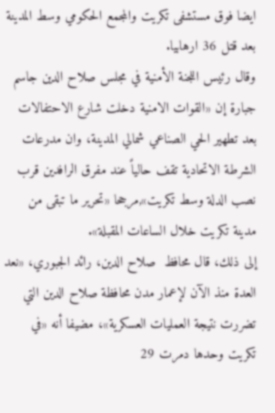ايضا فوق مستشفى تكريت والمجمع الحكومي وسط المدينة بعد قتل 36 ارهابيا.
وقال رئيس اللجنة الأمنية في مجلس صلاح الدين جاسم جبارة إن «القوات الامنية دخلت شارع الاحتفالات بعد تطهير الحي الصناعي شمالي المدينة، وان مدرعات الشرطة الاتحادية تقف حالياً عند مفرق الرافدين قرب نصب الدلة وسط تكريت»,مرجحا «تحرير ما تبقى من مدينة تكريت خلال الساعات المقبلة».
إلى ذلك، قال محافظ  صلاح الدين، رائد الجبوري، «نعد العدة منذ الآن لإعمار مدن محافظة صلاح الدين التي تضررت نتيجة العمليات العسكرية»، مضيفا أنه «في تكريت وحدها دمرت 29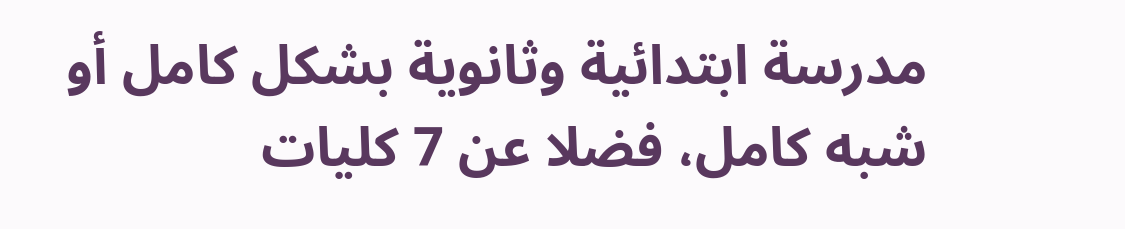مدرسة ابتدائية وثانوية بشكل كامل أو شبه كامل، فضلا عن 7 كليات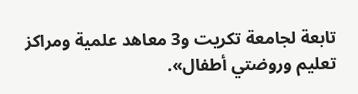تابعة لجامعة تكريت و3 معاهد علمية ومراكز تعليم وروضتي أطفال».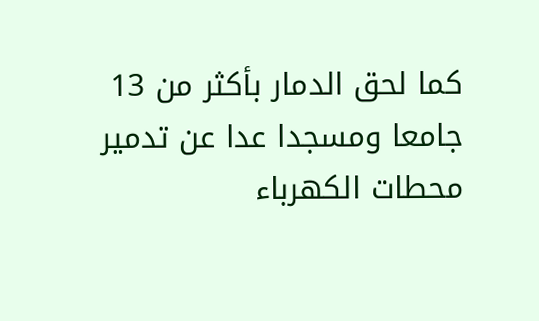كما لحق الدمار بأكثر من 13 جامعا ومسجدا عدا عن تدمير محطات الكهرباء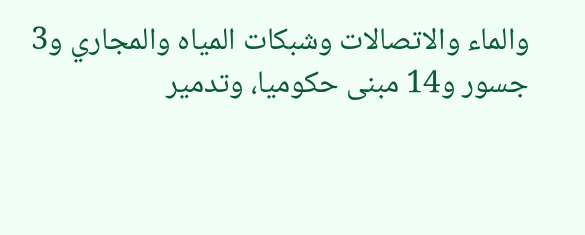والماء والاتصالات وشبكات المياه والمجاري و3 جسور و14 مبنى حكوميا، وتدمير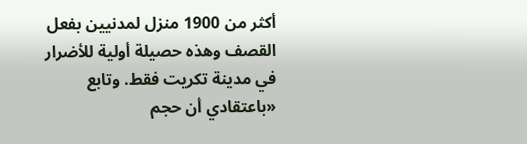أكثر من 1900 منزل لمدنيين بفعل القصف وهذه حصيلة أولية للأضرار في مدينة تكريت فقط. وتابع «باعتقادي أن حجم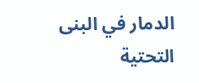الدمار في البنى التحتية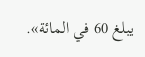يبلغ 60 في المائة».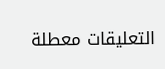التعليقات معطلة